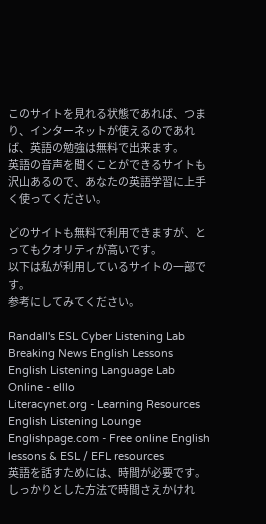このサイトを見れる状態であれば、つまり、インターネットが使えるのであれば、英語の勉強は無料で出来ます。
英語の音声を聞くことができるサイトも沢山あるので、あなたの英語学習に上手く使ってください。

どのサイトも無料で利用できますが、とってもクオリティが高いです。
以下は私が利用しているサイトの一部です。
参考にしてみてください。

Randall's ESL Cyber Listening Lab
Breaking News English Lessons
English Listening Language Lab Online - elllo
Literacynet.org - Learning Resources
English Listening Lounge
Englishpage.com - Free online English lessons & ESL / EFL resources
英語を話すためには、時間が必要です。
しっかりとした方法で時間さえかけれ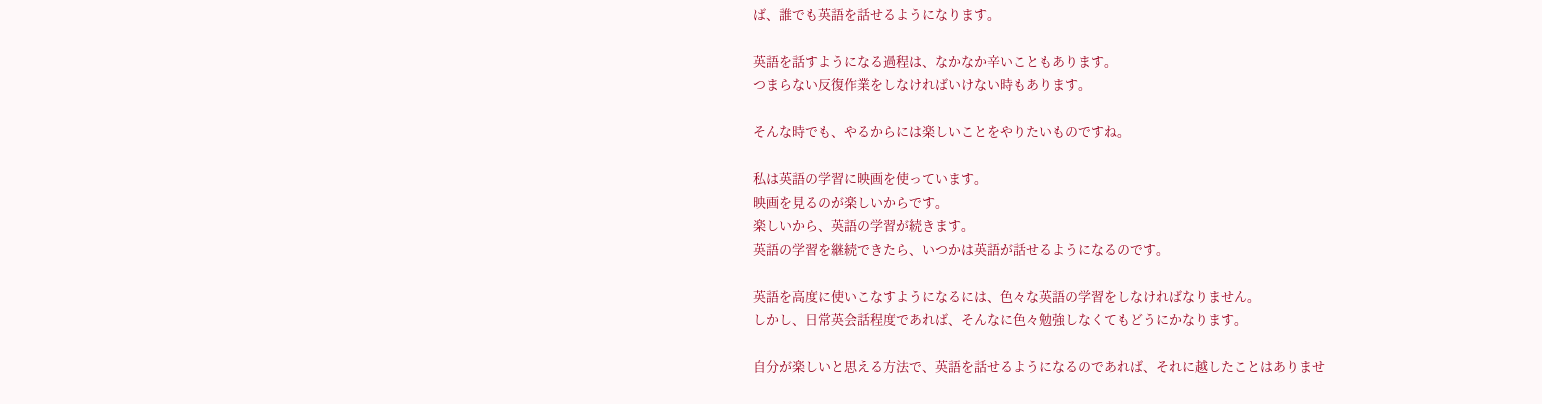ば、誰でも英語を話せるようになります。

英語を話すようになる過程は、なかなか辛いこともあります。
つまらない反復作業をしなければいけない時もあります。

そんな時でも、やるからには楽しいことをやりたいものですね。

私は英語の学習に映画を使っています。
映画を見るのが楽しいからです。
楽しいから、英語の学習が続きます。
英語の学習を継続できたら、いつかは英語が話せるようになるのです。

英語を高度に使いこなすようになるには、色々な英語の学習をしなければなりません。
しかし、日常英会話程度であれば、そんなに色々勉強しなくてもどうにかなります。

自分が楽しいと思える方法で、英語を話せるようになるのであれば、それに越したことはありませ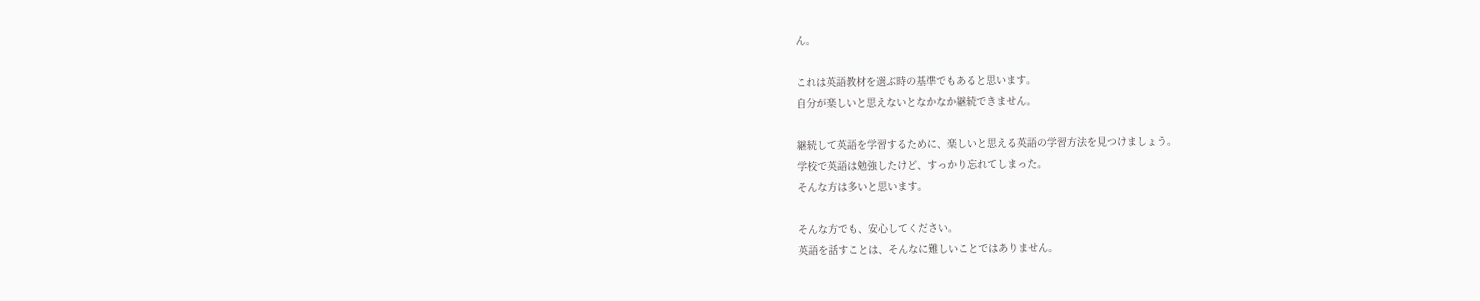ん。

これは英語教材を選ぶ時の基準でもあると思います。
自分が楽しいと思えないとなかなか継続できません。

継続して英語を学習するために、楽しいと思える英語の学習方法を見つけましょう。
学校で英語は勉強したけど、すっかり忘れてしまった。
そんな方は多いと思います。

そんな方でも、安心してください。
英語を話すことは、そんなに難しいことではありません。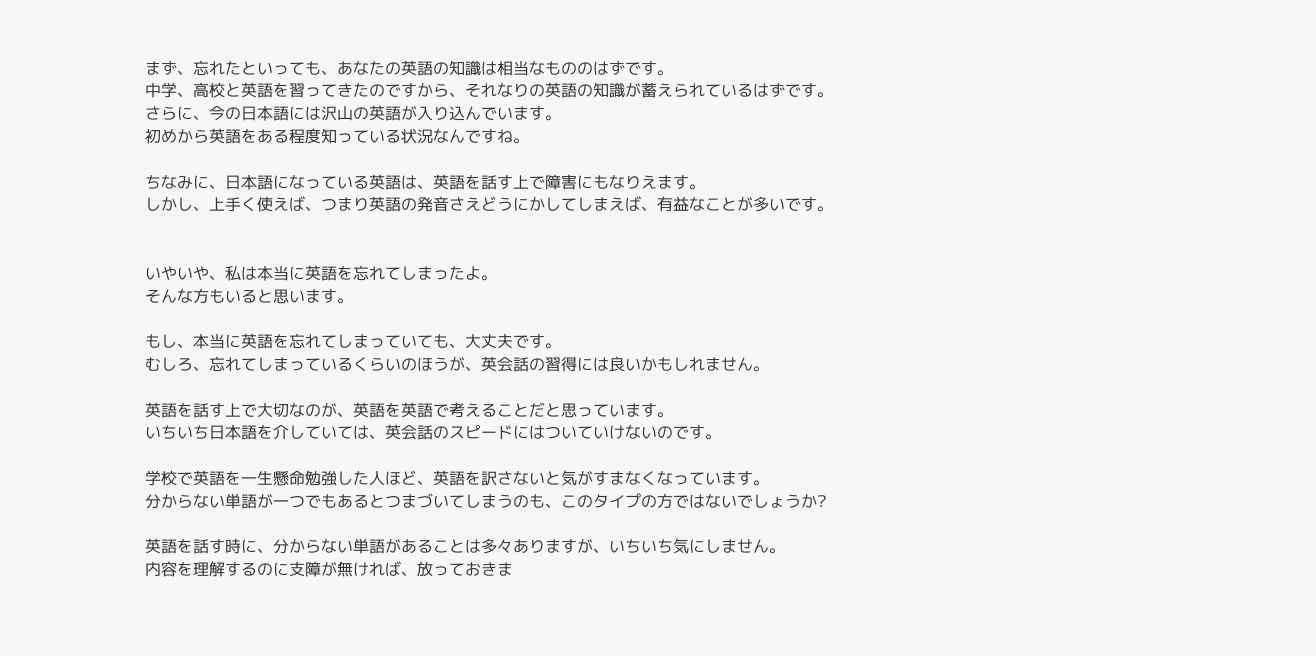まず、忘れたといっても、あなたの英語の知識は相当なもののはずです。
中学、高校と英語を習ってきたのですから、それなりの英語の知識が蓄えられているはずです。
さらに、今の日本語には沢山の英語が入り込んでいます。
初めから英語をある程度知っている状況なんですね。

ちなみに、日本語になっている英語は、英語を話す上で障害にもなりえます。
しかし、上手く使えば、つまり英語の発音さえどうにかしてしまえば、有益なことが多いです。


いやいや、私は本当に英語を忘れてしまったよ。
そんな方もいると思います。

もし、本当に英語を忘れてしまっていても、大丈夫です。
むしろ、忘れてしまっているくらいのほうが、英会話の習得には良いかもしれません。

英語を話す上で大切なのが、英語を英語で考えることだと思っています。
いちいち日本語を介していては、英会話のスピードにはついていけないのです。

学校で英語を一生懸命勉強した人ほど、英語を訳さないと気がすまなくなっています。
分からない単語が一つでもあるとつまづいてしまうのも、このタイプの方ではないでしょうか?

英語を話す時に、分からない単語があることは多々ありますが、いちいち気にしません。
内容を理解するのに支障が無ければ、放っておきま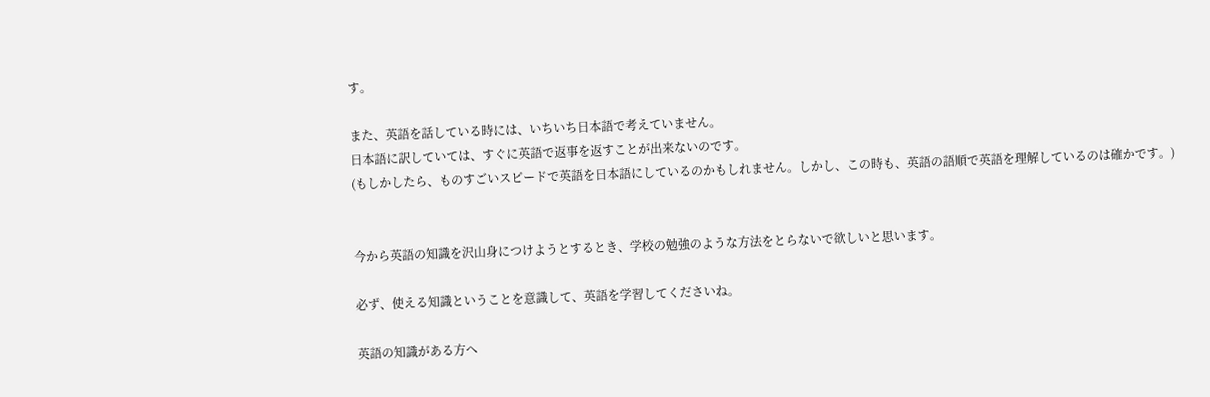す。

また、英語を話している時には、いちいち日本語で考えていません。
日本語に訳していては、すぐに英語で返事を返すことが出来ないのです。
(もしかしたら、ものすごいスピードで英語を日本語にしているのかもしれません。しかし、この時も、英語の語順で英語を理解しているのは確かです。)


今から英語の知識を沢山身につけようとするとき、学校の勉強のような方法をとらないで欲しいと思います。

必ず、使える知識ということを意識して、英語を学習してくださいね。

英語の知識がある方へ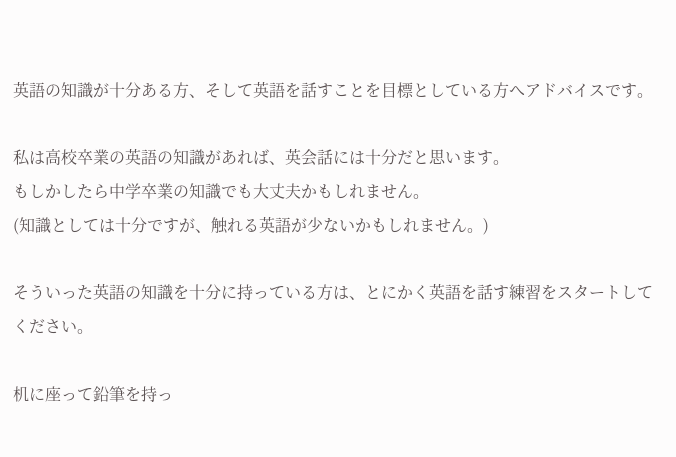英語の知識が十分ある方、そして英語を話すことを目標としている方へアドバイスです。

私は高校卒業の英語の知識があれば、英会話には十分だと思います。
もしかしたら中学卒業の知識でも大丈夫かもしれません。
(知識としては十分ですが、触れる英語が少ないかもしれません。)

そういった英語の知識を十分に持っている方は、とにかく英語を話す練習をスタートしてください。

机に座って鉛筆を持っ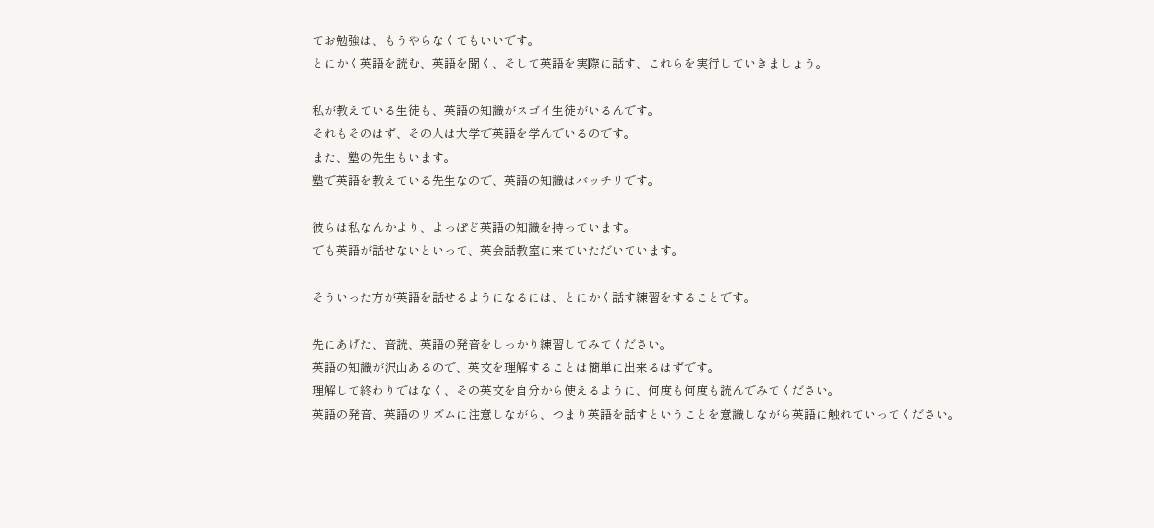てお勉強は、もうやらなくてもいいです。
とにかく英語を読む、英語を聞く、そして英語を実際に話す、これらを実行していきましょう。

私が教えている生徒も、英語の知識がスゴイ生徒がいるんです。
それもそのはず、その人は大学で英語を学んでいるのです。
また、塾の先生もいます。
塾で英語を教えている先生なので、英語の知識はバッチリです。

彼らは私なんかより、よっぽど英語の知識を持っています。
でも英語が話せないといって、英会話教室に来ていただいています。

そういった方が英語を話せるようになるには、とにかく話す練習をすることです。

先にあげた、音読、英語の発音をしっかり練習してみてください。
英語の知識が沢山あるので、英文を理解することは簡単に出来るはずです。
理解して終わりではなく、その英文を自分から使えるように、何度も何度も読んでみてください。
英語の発音、英語のリズムに注意しながら、つまり英語を話すということを意識しながら英語に触れていってください。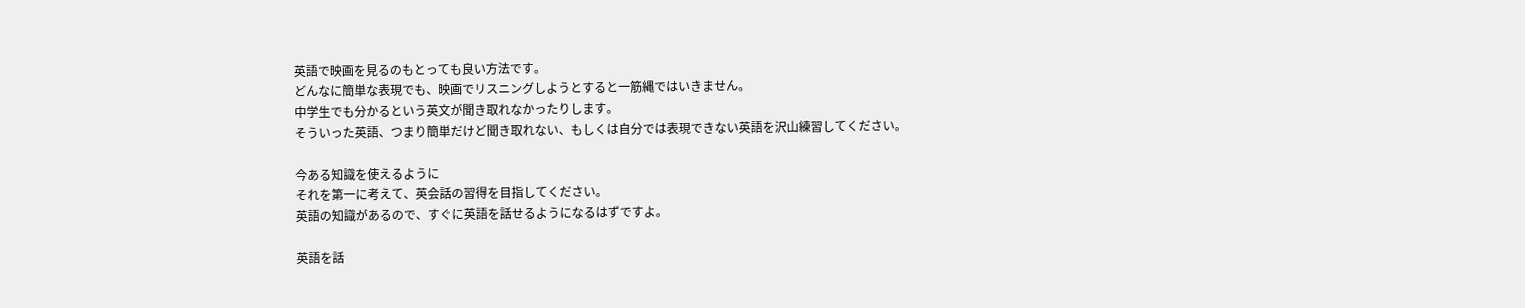英語で映画を見るのもとっても良い方法です。
どんなに簡単な表現でも、映画でリスニングしようとすると一筋縄ではいきません。
中学生でも分かるという英文が聞き取れなかったりします。
そういった英語、つまり簡単だけど聞き取れない、もしくは自分では表現できない英語を沢山練習してください。

今ある知識を使えるように
それを第一に考えて、英会話の習得を目指してください。
英語の知識があるので、すぐに英語を話せるようになるはずですよ。

英語を話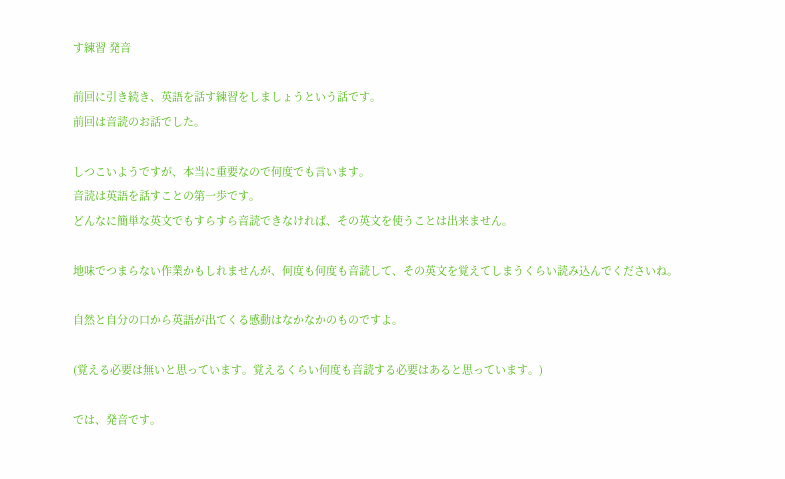す練習 発音

前回に引き続き、英語を話す練習をしましょうという話です。
前回は音読のお話でした。

しつこいようですが、本当に重要なので何度でも言います。
音読は英語を話すことの第一歩です。
どんなに簡単な英文でもすらすら音読できなければ、その英文を使うことは出来ません。

地味でつまらない作業かもしれませんが、何度も何度も音読して、その英文を覚えてしまうくらい読み込んでくださいね。

自然と自分の口から英語が出てくる感動はなかなかのものですよ。

(覚える必要は無いと思っています。覚えるくらい何度も音読する必要はあると思っています。)

では、発音です。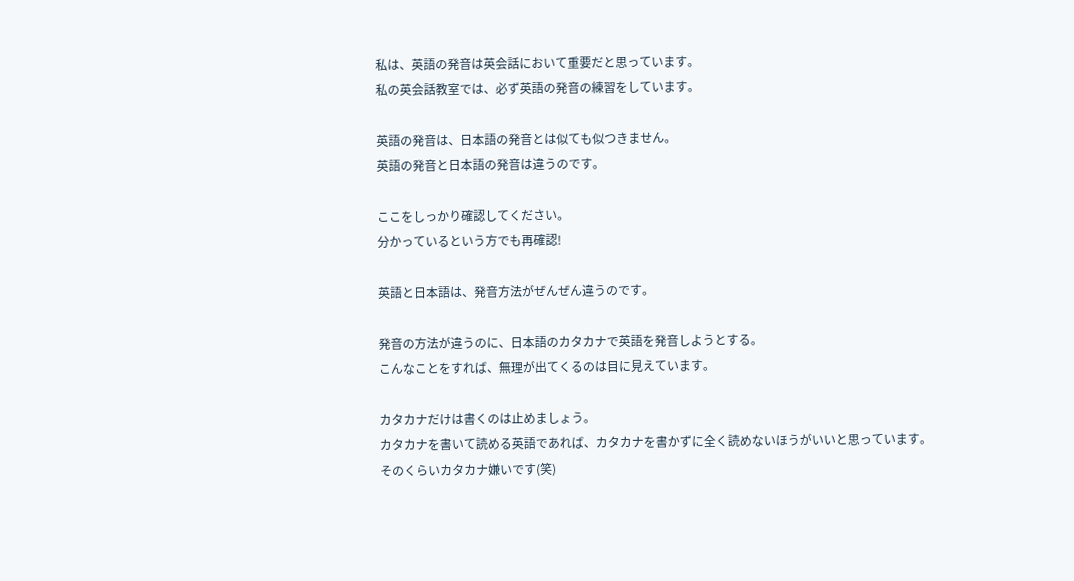私は、英語の発音は英会話において重要だと思っています。
私の英会話教室では、必ず英語の発音の練習をしています。

英語の発音は、日本語の発音とは似ても似つきません。
英語の発音と日本語の発音は違うのです。

ここをしっかり確認してください。
分かっているという方でも再確認!

英語と日本語は、発音方法がぜんぜん違うのです。

発音の方法が違うのに、日本語のカタカナで英語を発音しようとする。
こんなことをすれば、無理が出てくるのは目に見えています。

カタカナだけは書くのは止めましょう。
カタカナを書いて読める英語であれば、カタカナを書かずに全く読めないほうがいいと思っています。
そのくらいカタカナ嫌いです(笑)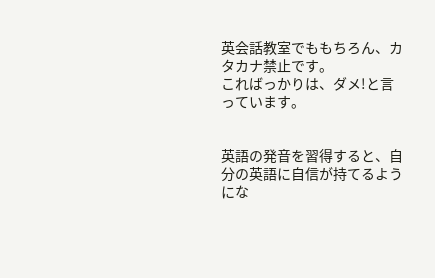英会話教室でももちろん、カタカナ禁止です。
こればっかりは、ダメ!と言っています。


英語の発音を習得すると、自分の英語に自信が持てるようにな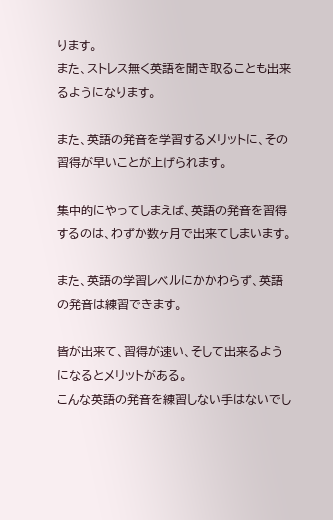ります。
また、ストレス無く英語を聞き取ることも出来るようになります。

また、英語の発音を学習するメリットに、その習得が早いことが上げられます。

集中的にやってしまえば、英語の発音を習得するのは、わずか数ヶ月で出来てしまいます。

また、英語の学習レベルにかかわらず、英語の発音は練習できます。

皆が出来て、習得が速い、そして出来るようになるとメリットがある。
こんな英語の発音を練習しない手はないでし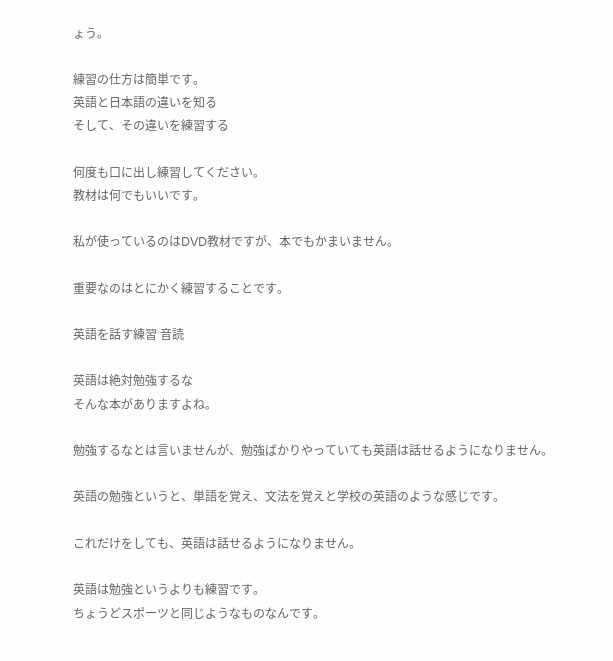ょう。

練習の仕方は簡単です。
英語と日本語の違いを知る
そして、その違いを練習する

何度も口に出し練習してください。
教材は何でもいいです。

私が使っているのはDVD教材ですが、本でもかまいません。

重要なのはとにかく練習することです。

英語を話す練習 音読

英語は絶対勉強するな
そんな本がありますよね。

勉強するなとは言いませんが、勉強ばかりやっていても英語は話せるようになりません。

英語の勉強というと、単語を覚え、文法を覚えと学校の英語のような感じです。

これだけをしても、英語は話せるようになりません。

英語は勉強というよりも練習です。
ちょうどスポーツと同じようなものなんです。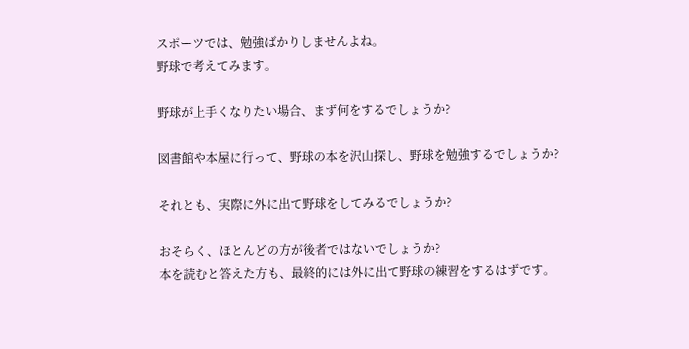スポーツでは、勉強ばかりしませんよね。
野球で考えてみます。

野球が上手くなりたい場合、まず何をするでしょうか?

図書館や本屋に行って、野球の本を沢山探し、野球を勉強するでしょうか?

それとも、実際に外に出て野球をしてみるでしょうか?

おそらく、ほとんどの方が後者ではないでしょうか?
本を読むと答えた方も、最終的には外に出て野球の練習をするはずです。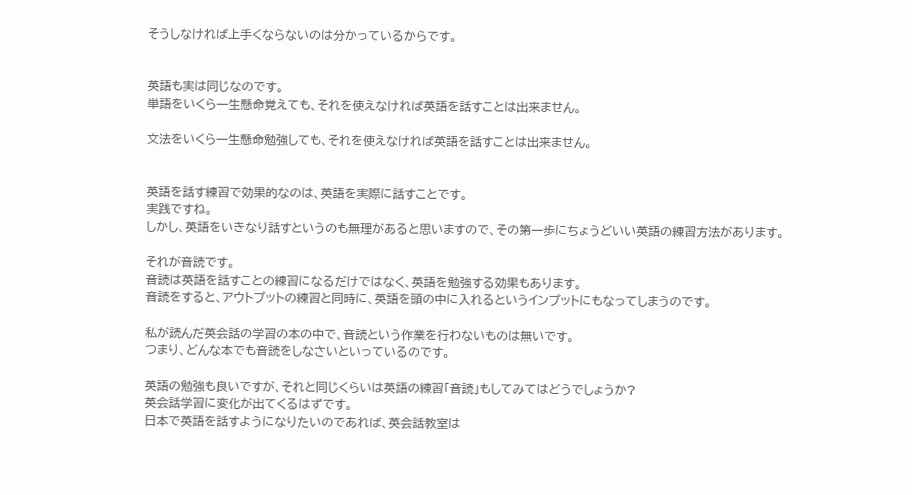そうしなければ上手くならないのは分かっているからです。


英語も実は同じなのです。
単語をいくら一生懸命覚えても、それを使えなければ英語を話すことは出来ません。

文法をいくら一生懸命勉強しても、それを使えなければ英語を話すことは出来ません。


英語を話す練習で効果的なのは、英語を実際に話すことです。
実践ですね。
しかし、英語をいきなり話すというのも無理があると思いますので、その第一歩にちょうどいい英語の練習方法があります。

それが音読です。
音読は英語を話すことの練習になるだけではなく、英語を勉強する効果もあります。
音読をすると、アウトプットの練習と同時に、英語を頭の中に入れるというインプットにもなってしまうのです。

私が読んだ英会話の学習の本の中で、音読という作業を行わないものは無いです。
つまり、どんな本でも音読をしなさいといっているのです。

英語の勉強も良いですが、それと同じくらいは英語の練習「音読」もしてみてはどうでしょうか?
英会話学習に変化が出てくるはずです。
日本で英語を話すようになりたいのであれば、英会話教室は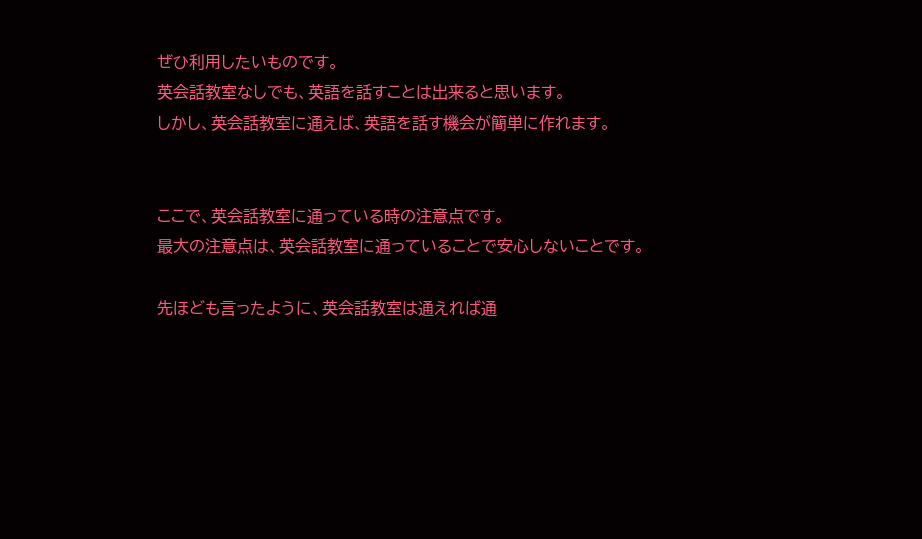ぜひ利用したいものです。
英会話教室なしでも、英語を話すことは出来ると思います。
しかし、英会話教室に通えば、英語を話す機会が簡単に作れます。


ここで、英会話教室に通っている時の注意点です。
最大の注意点は、英会話教室に通っていることで安心しないことです。

先ほども言ったように、英会話教室は通えれば通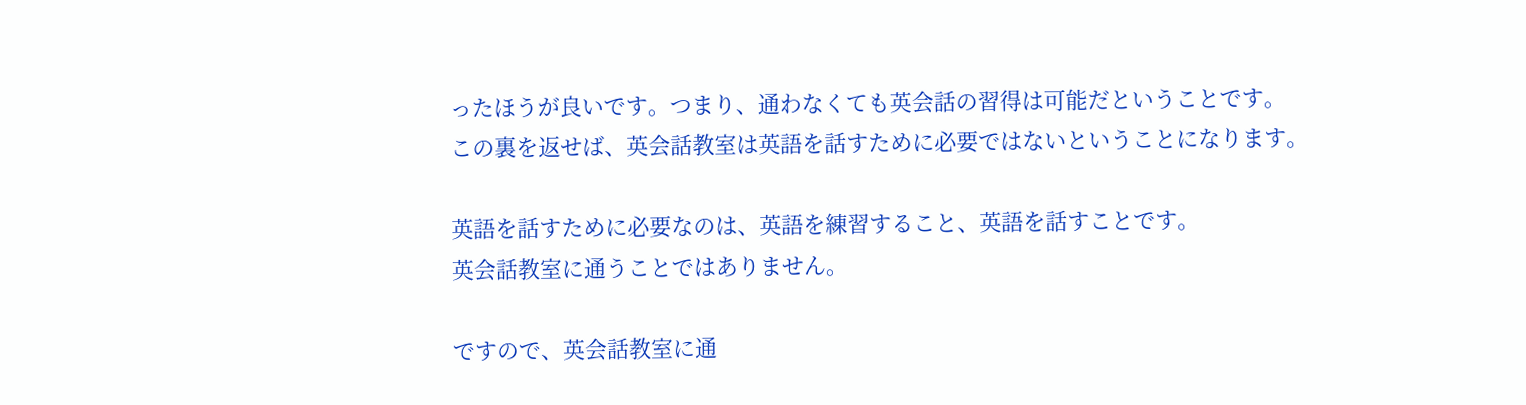ったほうが良いです。つまり、通わなくても英会話の習得は可能だということです。
この裏を返せば、英会話教室は英語を話すために必要ではないということになります。

英語を話すために必要なのは、英語を練習すること、英語を話すことです。
英会話教室に通うことではありません。

ですので、英会話教室に通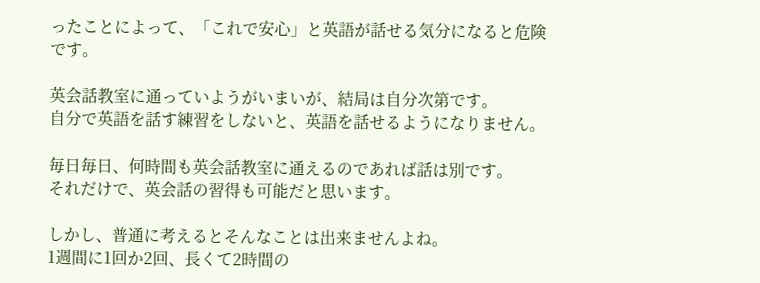ったことによって、「これで安心」と英語が話せる気分になると危険です。

英会話教室に通っていようがいまいが、結局は自分次第です。
自分で英語を話す練習をしないと、英語を話せるようになりません。

毎日毎日、何時間も英会話教室に通えるのであれば話は別です。
それだけで、英会話の習得も可能だと思います。

しかし、普通に考えるとそんなことは出来ませんよね。
1週間に1回か2回、長くて2時間の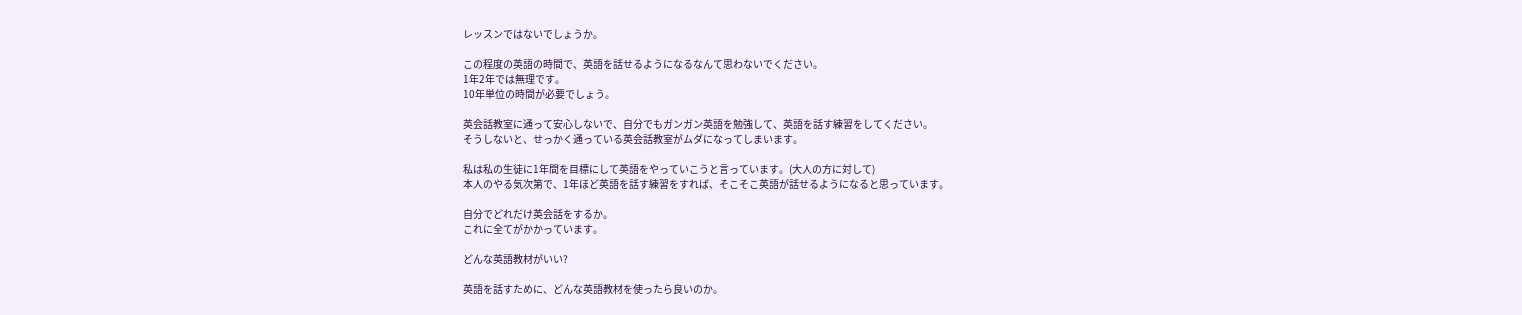レッスンではないでしょうか。

この程度の英語の時間で、英語を話せるようになるなんて思わないでください。
1年2年では無理です。
10年単位の時間が必要でしょう。

英会話教室に通って安心しないで、自分でもガンガン英語を勉強して、英語を話す練習をしてください。
そうしないと、せっかく通っている英会話教室がムダになってしまいます。

私は私の生徒に1年間を目標にして英語をやっていこうと言っています。(大人の方に対して)
本人のやる気次第で、1年ほど英語を話す練習をすれば、そこそこ英語が話せるようになると思っています。

自分でどれだけ英会話をするか。
これに全てがかかっています。

どんな英語教材がいい?

英語を話すために、どんな英語教材を使ったら良いのか。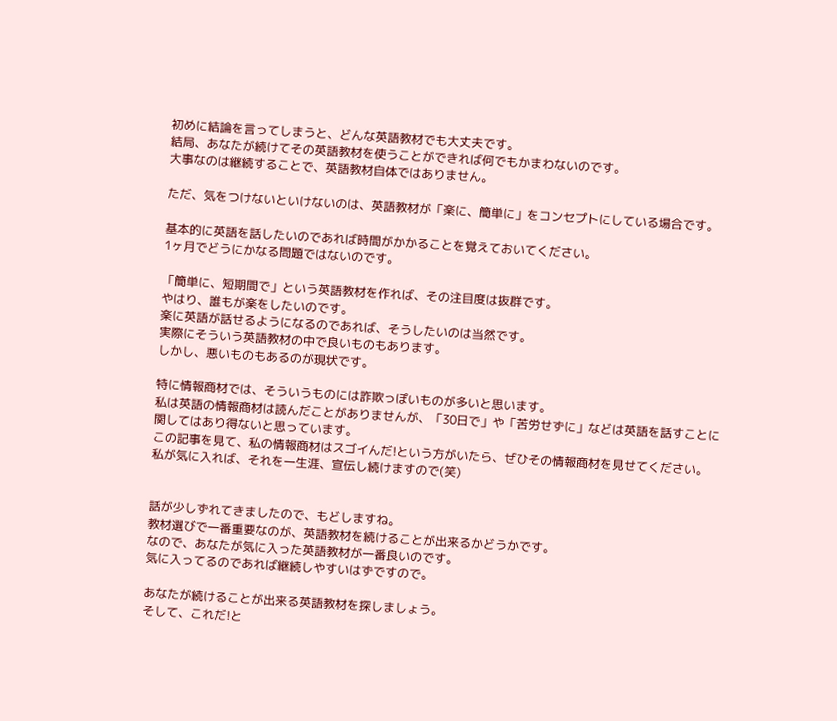初めに結論を言ってしまうと、どんな英語教材でも大丈夫です。
結局、あなたが続けてその英語教材を使うことができれば何でもかまわないのです。
大事なのは継続することで、英語教材自体ではありません。

ただ、気をつけないといけないのは、英語教材が「楽に、簡単に」をコンセプトにしている場合です。

基本的に英語を話したいのであれば時間がかかることを覚えておいてください。
1ヶ月でどうにかなる問題ではないのです。

「簡単に、短期間で」という英語教材を作れば、その注目度は抜群です。
やはり、誰もが楽をしたいのです。
楽に英語が話せるようになるのであれば、そうしたいのは当然です。
実際にそういう英語教材の中で良いものもあります。
しかし、悪いものもあるのが現状です。

特に情報商材では、そういうものには詐欺っぽいものが多いと思います。
私は英語の情報商材は読んだことがありませんが、「30日で」や「苦労せずに」などは英語を話すことに関してはあり得ないと思っています。
この記事を見て、私の情報商材はスゴイんだ!という方がいたら、ぜひその情報商材を見せてください。
私が気に入れば、それを一生涯、宣伝し続けますので(笑)


話が少しずれてきましたので、もどしますね。
教材選びで一番重要なのが、英語教材を続けることが出来るかどうかです。
なので、あなたが気に入った英語教材が一番良いのです。
気に入ってるのであれば継続しやすいはずですので。

あなたが続けることが出来る英語教材を探しましょう。
そして、これだ!と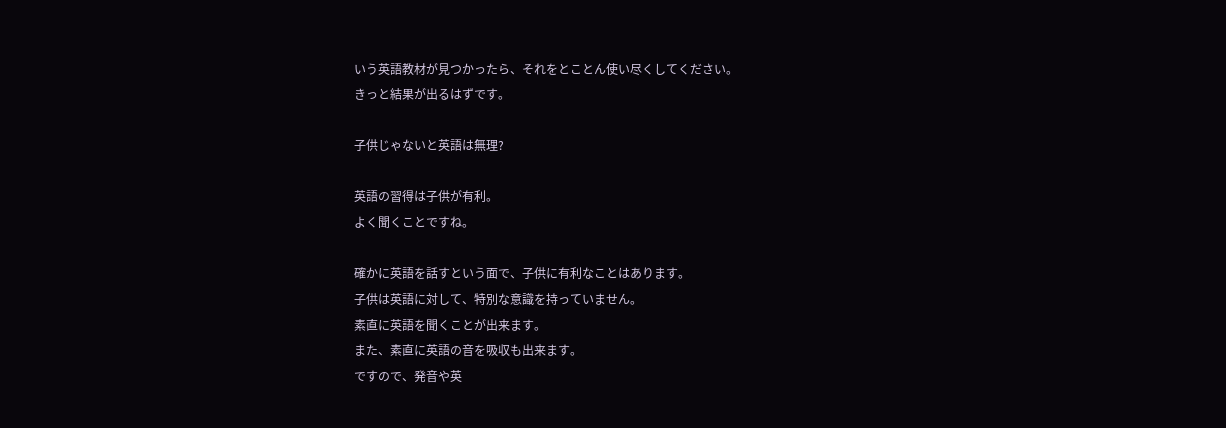いう英語教材が見つかったら、それをとことん使い尽くしてください。
きっと結果が出るはずです。

子供じゃないと英語は無理?

英語の習得は子供が有利。
よく聞くことですね。

確かに英語を話すという面で、子供に有利なことはあります。
子供は英語に対して、特別な意識を持っていません。
素直に英語を聞くことが出来ます。
また、素直に英語の音を吸収も出来ます。
ですので、発音や英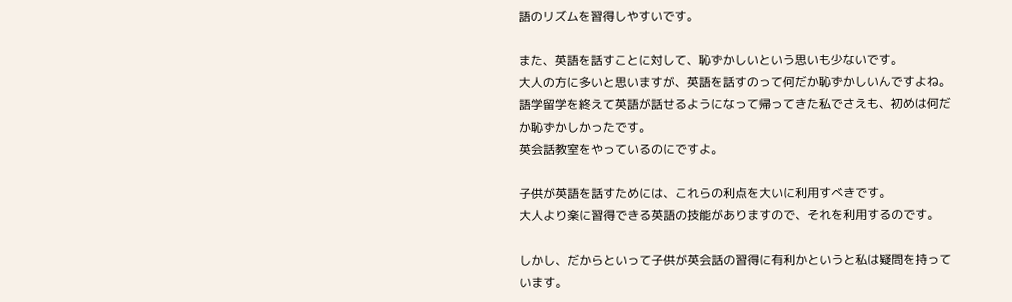語のリズムを習得しやすいです。

また、英語を話すことに対して、恥ずかしいという思いも少ないです。
大人の方に多いと思いますが、英語を話すのって何だか恥ずかしいんですよね。
語学留学を終えて英語が話せるようになって帰ってきた私でさえも、初めは何だか恥ずかしかったです。
英会話教室をやっているのにですよ。

子供が英語を話すためには、これらの利点を大いに利用すべきです。
大人より楽に習得できる英語の技能がありますので、それを利用するのです。

しかし、だからといって子供が英会話の習得に有利かというと私は疑問を持っています。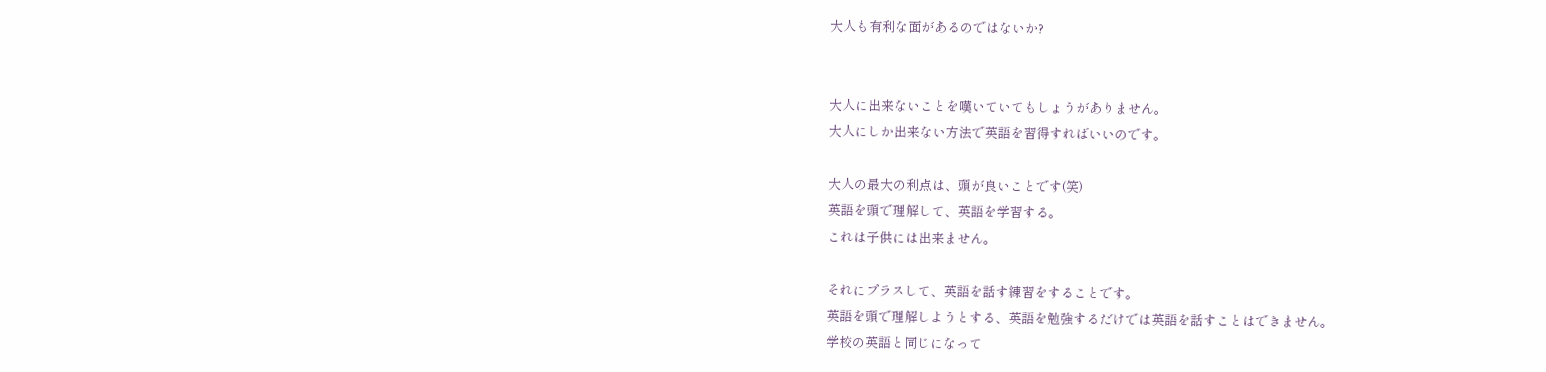大人も有利な面があるのではないか?


大人に出来ないことを嘆いていてもしょうがありません。
大人にしか出来ない方法で英語を習得すればいいのです。

大人の最大の利点は、頭が良いことです(笑)
英語を頭で理解して、英語を学習する。
これは子供には出来ません。

それにプラスして、英語を話す練習をすることです。
英語を頭で理解しようとする、英語を勉強するだけでは英語を話すことはできません。
学校の英語と同じになって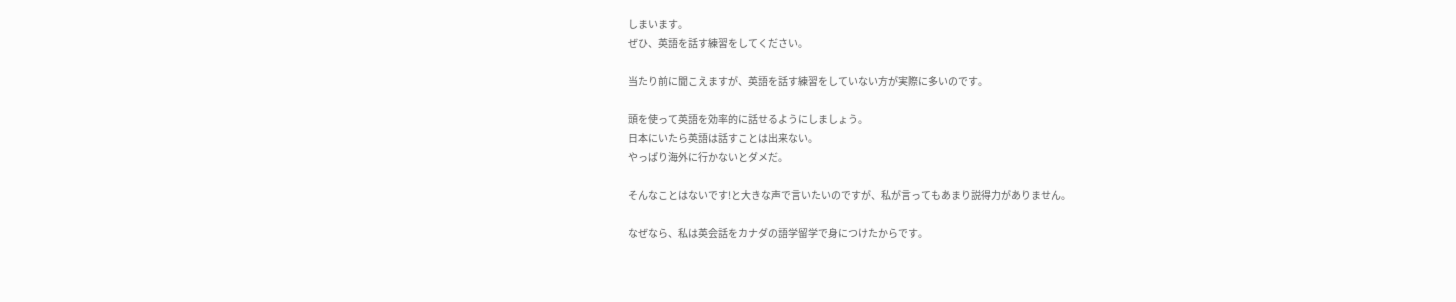しまいます。
ぜひ、英語を話す練習をしてください。

当たり前に聞こえますが、英語を話す練習をしていない方が実際に多いのです。

頭を使って英語を効率的に話せるようにしましょう。
日本にいたら英語は話すことは出来ない。
やっぱり海外に行かないとダメだ。

そんなことはないです!と大きな声で言いたいのですが、私が言ってもあまり説得力がありません。

なぜなら、私は英会話をカナダの語学留学で身につけたからです。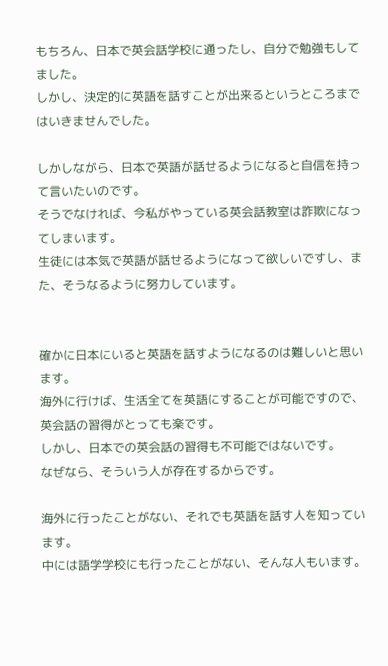もちろん、日本で英会話学校に通ったし、自分で勉強もしてました。
しかし、決定的に英語を話すことが出来るというところまではいきませんでした。

しかしながら、日本で英語が話せるようになると自信を持って言いたいのです。
そうでなければ、今私がやっている英会話教室は詐欺になってしまいます。
生徒には本気で英語が話せるようになって欲しいですし、また、そうなるように努力しています。


確かに日本にいると英語を話すようになるのは難しいと思います。
海外に行けば、生活全てを英語にすることが可能ですので、英会話の習得がとっても楽です。
しかし、日本での英会話の習得も不可能ではないです。
なぜなら、そういう人が存在するからです。

海外に行ったことがない、それでも英語を話す人を知っています。
中には語学学校にも行ったことがない、そんな人もいます。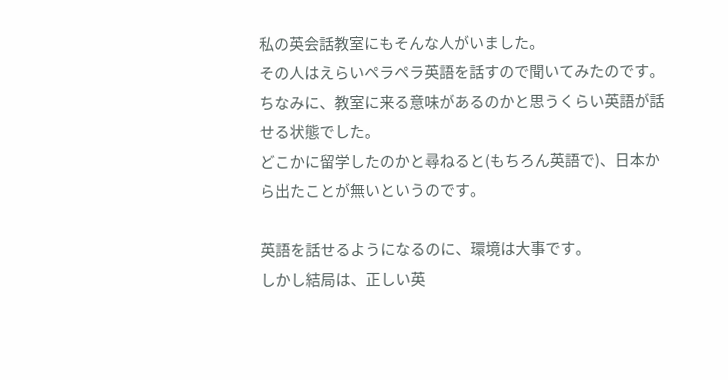私の英会話教室にもそんな人がいました。
その人はえらいペラペラ英語を話すので聞いてみたのです。ちなみに、教室に来る意味があるのかと思うくらい英語が話せる状態でした。
どこかに留学したのかと尋ねると(もちろん英語で)、日本から出たことが無いというのです。

英語を話せるようになるのに、環境は大事です。
しかし結局は、正しい英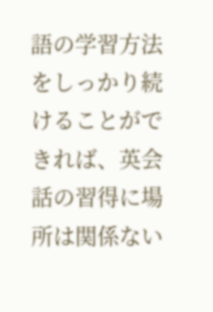語の学習方法をしっかり続けることができれば、英会話の習得に場所は関係ない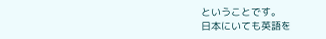ということです。
日本にいても英語を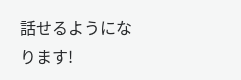話せるようになります!